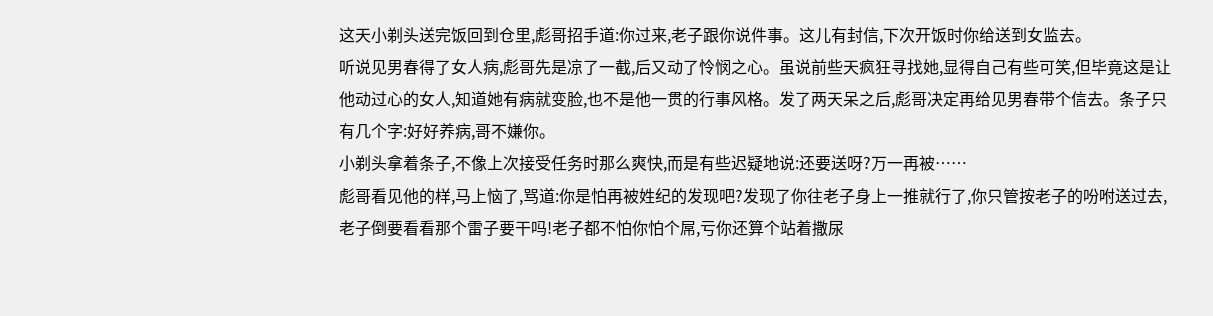这天小剃头送完饭回到仓里,彪哥招手道:你过来,老子跟你说件事。这儿有封信,下次开饭时你给送到女监去。
听说见男春得了女人病,彪哥先是凉了一截,后又动了怜悯之心。虽说前些天疯狂寻找她,显得自己有些可笑,但毕竟这是让他动过心的女人,知道她有病就变脸,也不是他一贯的行事风格。发了两天呆之后,彪哥决定再给见男春带个信去。条子只有几个字:好好养病,哥不嫌你。
小剃头拿着条子,不像上次接受任务时那么爽快,而是有些迟疑地说:还要送呀?万一再被……
彪哥看见他的样,马上恼了,骂道:你是怕再被姓纪的发现吧?发现了你往老子身上一推就行了,你只管按老子的吩咐送过去,老子倒要看看那个雷子要干吗!老子都不怕你怕个屌,亏你还算个站着撒尿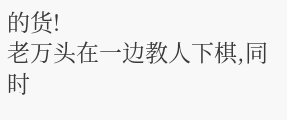的货!
老万头在一边教人下棋,同时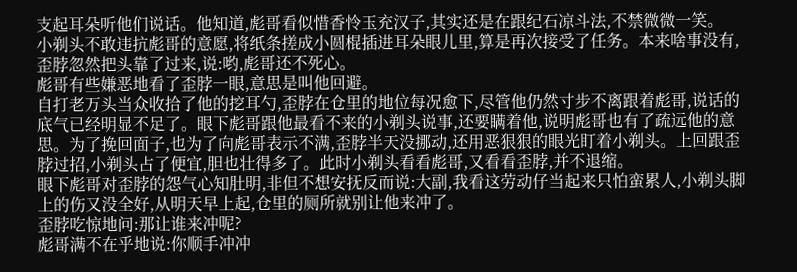支起耳朵听他们说话。他知道,彪哥看似惜香怜玉充汉子,其实还是在跟纪石凉斗法,不禁微微一笑。
小剃头不敢违抗彪哥的意愿,将纸条搓成小圆棍插进耳朵眼儿里,算是再次接受了任务。本来啥事没有,歪脖忽然把头靠了过来,说:哟,彪哥还不死心。
彪哥有些嫌恶地看了歪脖一眼,意思是叫他回避。
自打老万头当众收拾了他的挖耳勺,歪脖在仓里的地位每况愈下,尽管他仍然寸步不离跟着彪哥,说话的底气已经明显不足了。眼下彪哥跟他最看不来的小剃头说事,还要瞒着他,说明彪哥也有了疏远他的意思。为了挽回面子,也为了向彪哥表示不满,歪脖半天没挪动,还用恶狠狠的眼光盯着小剃头。上回跟歪脖过招,小剃头占了便宜,胆也壮得多了。此时小剃头看看彪哥,又看看歪脖,并不退缩。
眼下彪哥对歪脖的怨气心知肚明,非但不想安抚反而说:大副,我看这劳动仔当起来只怕蛮累人,小剃头脚上的伤又没全好,从明天早上起,仓里的厕所就别让他来冲了。
歪脖吃惊地问:那让谁来冲呢?
彪哥满不在乎地说:你顺手冲冲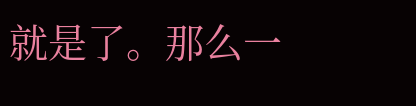就是了。那么一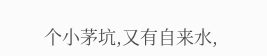个小茅坑,又有自来水,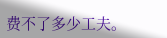费不了多少工夫。